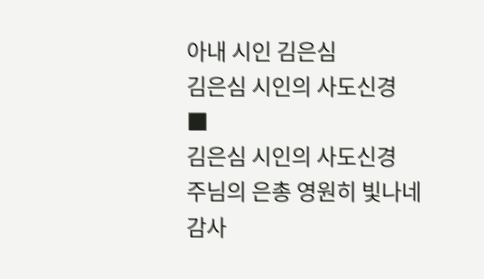아내 시인 김은심
김은심 시인의 사도신경
■
김은심 시인의 사도신경
주님의 은총 영원히 빛나네
감사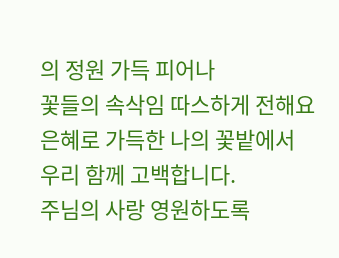의 정원 가득 피어나
꽃들의 속삭임 따스하게 전해요
은혜로 가득한 나의 꽃밭에서
우리 함께 고백합니다.
주님의 사랑 영원하도록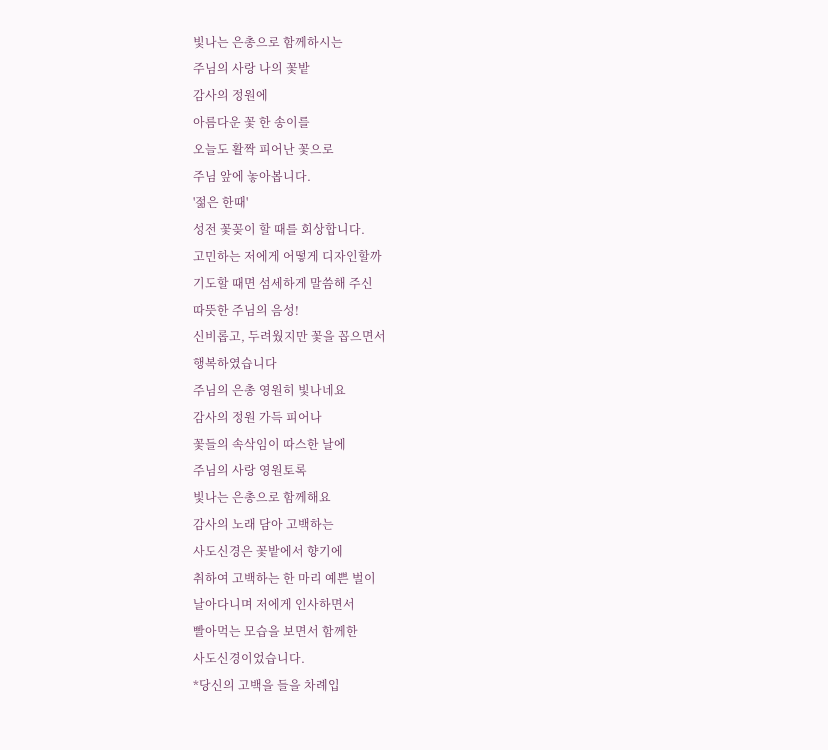빛나는 은총으로 함께하시는
주님의 사랑 나의 꽃밭
감사의 정원에
아름다운 꽃 한 송이를
오늘도 활짝 피어난 꽃으로
주님 앞에 놓아봅니다.
'젊은 한때'
성전 꽃꽂이 할 때를 회상합니다.
고민하는 저에게 어떻게 디자인할까
기도할 때면 섬세하게 말씀해 주신
따뜻한 주님의 음성!
신비롭고, 두려웠지만 꽃을 꼽으면서
행복하였습니다
주님의 은총 영원히 빛나네요
감사의 정원 가득 피어나
꽃들의 속삭임이 따스한 날에
주님의 사랑 영원토록
빛나는 은총으로 함께해요
감사의 노래 담아 고백하는
사도신경은 꽃밭에서 향기에
취하여 고백하는 한 마리 예쁜 벌이
날아다니며 저에게 인사하면서
빨아먹는 모습을 보면서 함께한
사도신경이었습니다.
*당신의 고백을 들을 차례입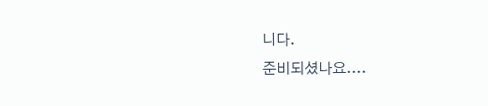니다.
준비되셨나요....